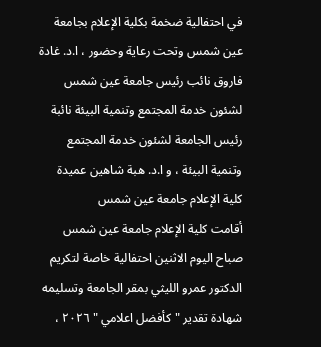في احتفالية ضخمة بكلية الإعلام بجامعة عين شمس وتحت رعاية وحضور ، ا.د. غادة فاروق نائب رئيس جامعة عين شمس لشئون خدمة المجتمع وتنمية البيئة نائبة رئيس الجامعة لشئون خدمة المجتمع وتنمية البيئة ، و ا.د. هبة شاهين عميدة كلية الإعلام جامعة عين شمس
أقامت كلية الإعلام جامعة عين شمس صباح اليوم الاثنين احتفالية خاصة لتكريم الدكتور عمرو الليثي بمقر الجامعة وتسليمه شهادة تقدير "كأفضل اعلامي " ٢٠٢٦ ،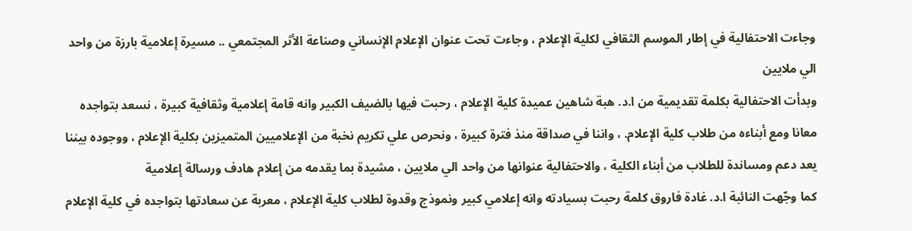وجاءت الاحتفالية في إطار الموسم الثقافي لكلية الإعلام ، وجاءت تحت عنوان الإعلام الإنساني وصناعة الأثر المجتمعي .. مسيرة إعلامية بارزة من واحد الي ملايين
وبدأت الاحتفالية بكلمة تقديمية من ا.د. هبة شاهين عميدة كلية الإعلام ، رحبت فيها بالضيف الكبير وانه قامة إعلامية وثقافية كبيرة ، نسعد بتواجده معانا ومع أبناءه من طلاب كلية الإعلام. ، واننا في صداقة منذ فترة كبيرة ، ونحرص علي تكريم نخبة من الإعلاميين المتميزين بكلية الإعلام ، ووجوده بيننا يعد دعم ومساندة للطلاب من أبناء الكلية ، والاحتفالية عنوانها من واحد الي ملايين ، مشيدة بما يقدمه من إعلام هادف ورسالة إعلامية
كما وجّهت النائبة ا.د. غادة فاروق كلمة رحبت بسيادته وانه إعلامي كبير ونموذج وقدوة لطلاب كلية الإعلام ، معربة عن سعادتها بتواجده في كلية الإعلام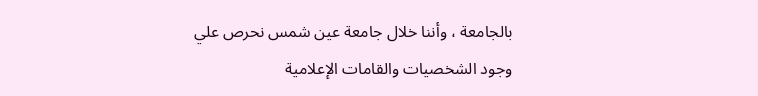بالجامعة ، وأننا خلال جامعة عين شمس نحرص علي وجود الشخصيات والقامات الإعلامية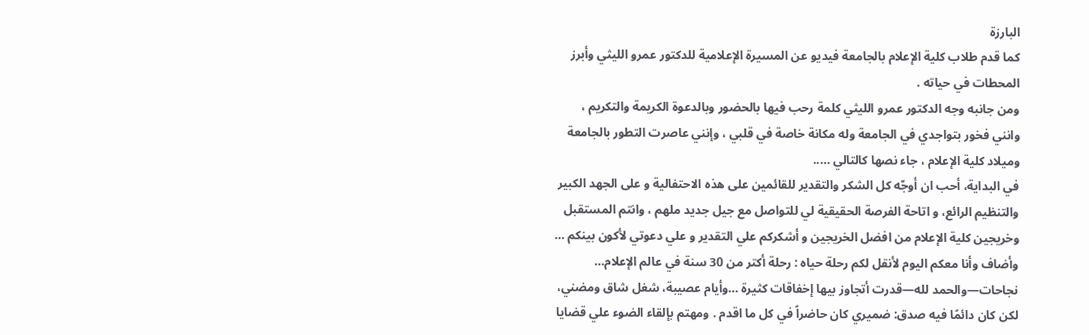البارزة
كما قدم طلاب كلية الإعلام بالجامعة فيديو عن المسيرة الإعلامية للدكتور عمرو الليثي وأبرز المحطات في حياته .
ومن جانبه وجه الدكتور عمرو الليثي كلمة رحب فيها بالحضور وبالدعوة الكريمة والتكريم ، وانني فخور بتواجدي في الجامعة وله مكانة خاصة في قلبي ، وإنني عاصرت التطور بالجامعة وميلاد كلية الإعلام ، جاء نصها كالتالي …..
في البداية، أحب ان أوجّه كل الشكر والتقدير للقائمين على هذه الاحتفالية و على الجهد الكبير والتنظيم الرائع، و اتاحة الفرصة الحقيقية لي للتواصل مع جيل جديد ملهم ، وانتم المستقبل وخريجين كلية الإعلام من افضل الخريجين و أشكركم علي التقدير و علي دعوتي لأكون بينكم …
وأضاف وأنا معكم اليوم لأنقل لكم رحلة حياه : رحلة أكتر من 30 سنة في عالم الإعلام… نجاحات—والحمد لله—قدرت أتجاوز بيها إخفاقات كثيرة …وأيام عصيبة، شغل شاق ومضني، لكن كان دائمًا فيه صدق: ضميري كان حاضراً في كل ما اقدم . ومهتم بإلقاء الضوء علي قضايا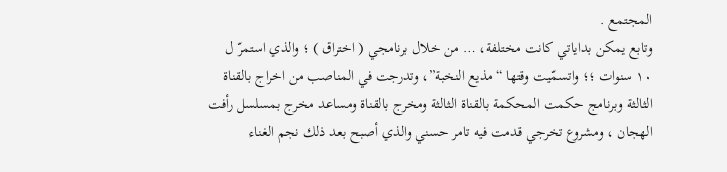المجتمع .
وتابع يمكن بداياتي كانت مختلفة، … من خلال برنامجي ( اختراق ) ؛ والذي استمرّ ل ١٠ سنوات ؛؛ واتسمّيت وقتها “مذيع النخبة”، وتدرجت في المناصب من اخراج بالقناة الثالثة وبرنامج حكمت المحكمة بالقناة الثالثة ومخرج بالقناة ومساعد مخرج بمسلسل رأفت الهجان ، ومشروع تخرجي قدمت فيه تامر حسني والذي أصبح بعد ذلك نجم الغناء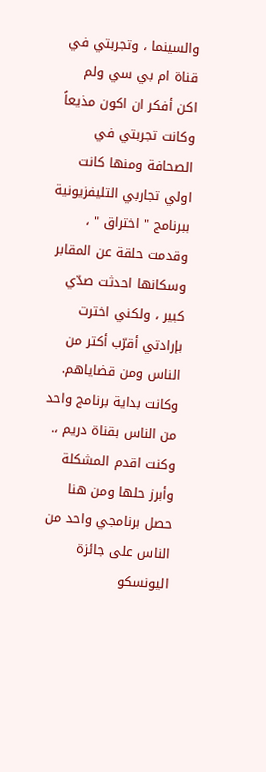والسينما ، وتجربتي في قناة ام بي سي ولم اكن أفكر ان اكون مذيعاً
وكانت تجربتي في الصحافة ومنها كانت اولي تجاربي التليفزيونية ببرنامج " اختراق " ، وقدمت حلقة عن المقابر وسكانها احدثت صدّي كبير ، ولكني اخترت بإرادتي أقرّب أكتر من الناس ومن قضاياهم. وكانت بداية برنامج واحد من الناس بقناة دريم ،. وكنت اقدم المشكلة وأبرز حلها ومن هنا حصل برنامجي واحد من الناس على جائزة اليونسكو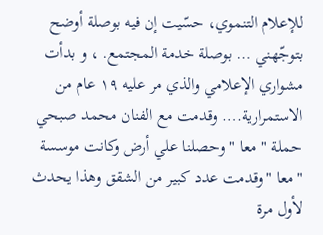للإعلام التنموي، حسّيت إن فيه بوصلة أوضح بتوجّهني … بوصلة خدمة المجتمع. ، و بدأت مشواري الإعلامي والذي مر عليه ١٩ عام من الاستمرارية.… وقدمت مع الفنان محمد صبحي حملة " معا " وحصلنا علي أرض وكانت موسسة "معا "وقدمت عدد كبير من الشقق وهذا يحدث لأول مرة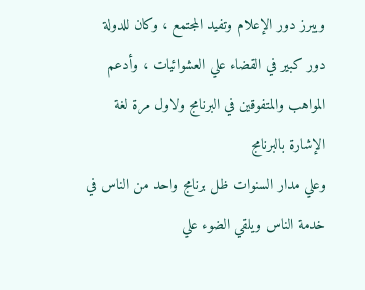ويبرز دور الإعلام وتفيد المجتمع ، وكان للدولة دور كبير في القضاء علي العشوائيات ، وأدعم المواهب والمتفوقين في البرنامج ولاول مرة لغة الإشارة بالبرنامج
وعلي مدار السنوات ظل برنامج واحد من الناس في خدمة الناس ويلقي الضوء علي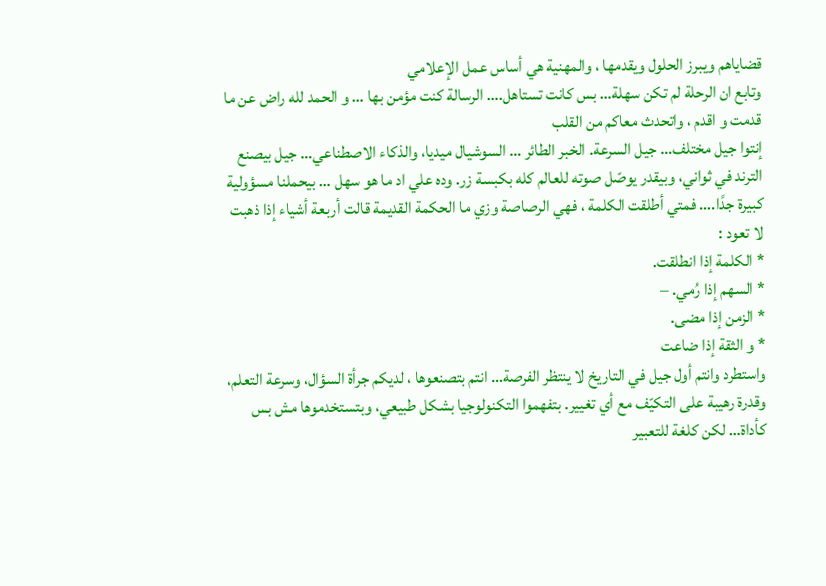قضاياهم ويبرز الحلول ويقدمها ، والمهنية هي أساس عمل الإعلامي
وتابع ان الرحلة لم تكن سهلة… بس كانت تستاهل.… الرسالة كنت مؤمن بها … و الحمد لله راض عن ما قدمت و اقدم ، واتحدث معاكم من القلب
إنتوا جيل مختلف… جيل السرعة. الخبر الطائر … السوشيال ميديا، والذكاء الاصطناعي… جيل بيصنع الترند في ثواني، وبيقدر يوصّل صوته للعالم كله بكبسة زر. وده علي اد ما هو سهل … بيحملنا مسؤولية كبيرة جدًا.… فمتي أطلقت الكلمة ، فهي الرصاصة وزي ما الحكمة القديمة قالت أربعة أشياء إذا ذهبت لا تعود :
* الكلمة إذا انطلقت.
* السهم إذا رُمي. –
* الزمن إذا مضى.
* و الثقة إذا ضاعت
واستطرد وانتم أول جيل في التاريخ لا ينتظر الفرصة… انتم بتصنعوها ، لديكم جرأة السؤال، وسرعة التعلم، وقدرة رهيبة على التكيّف مع أي تغيير. بتفهموا التكنولوجيا بشكل طبيعي، وبتستخدموها مش بس كأداة… لكن كلغة للتعبير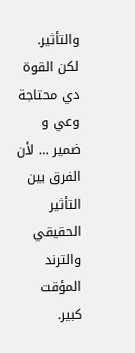والتأثير.
لكن القوة دي محتاجة وعي و ضمير … لأن الفرق بين التأثير الحقيقي والترند المؤقت كبير.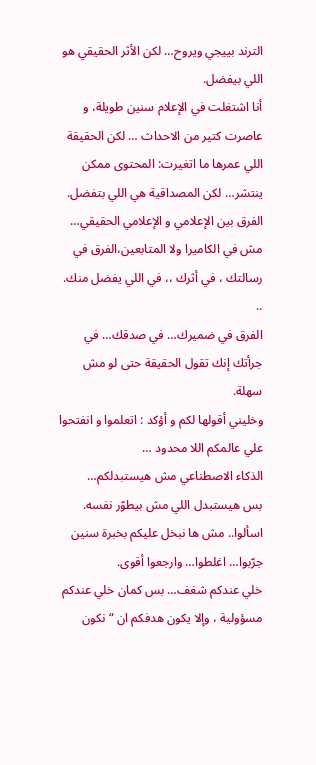الترند بييجي ويروح… لكن الأثر الحقيقي هو اللي بيفضل.
أنا اشتغلت في الإعلام سنين طويلة، و عاصرت كتير من الاحداث … لكن الحقيقة اللي عمرها ما اتغيرت: المحتوى ممكن ينتشر… لكن المصداقية هي اللي بتفضل.
الفرق بين الإعلامي و الإعلامي الحقيقي… مش في الكاميرا ولا المتابعين،الفرق في رسالتك ، في أثرك ،، في اللي يفضل منك. ..
الفرق في ضميرك… في صدقك… في جرأتك إنك تقول الحقيقة حتى لو مش سهلة.
وخليني أقولها لكم و أؤكد : اتعلموا و انفتحوا علي عالمكم اللا محدود …
الذكاء الاصطناعي مش هيستبدلكم…
بس هيستبدل اللي مش بيطوّر نفسه.
اسألوا.. مش ها نبخل عليكم بخبرة سنين
جرّبوا… اغلطوا… وارجعوا أقوى.
خلي عندكم شغف… بس كمان خلي عندكم مسؤولية ، وإلا يكون هدفكم ان “نكون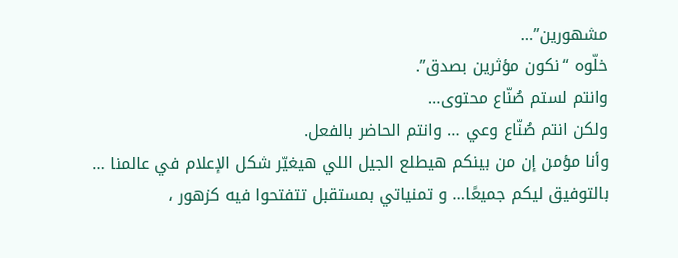مشهورين”…
خلّوه “نكون مؤثرين بصدق”.
وانتم لستم صُنّاع محتوى…
ولكن انتم صُنّاع وعي … وانتم الحاضر بالفعل.
وأنا مؤمن إن من بينكم هيطلع الجيل اللي هيغيّر شكل الإعلام في عالمنا …
بالتوفيق ليكم جميعًا… و تمنياتي بمستقبل تتفتحوا فيه كزهور ،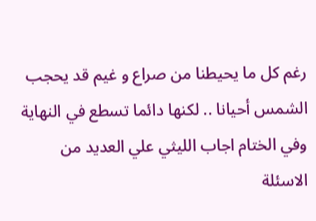رغم كل ما يحيطنا من صراع و غيم قد يحجب الشمس أحيانا .. لكنها دائما تسطع في النهاية
وفي الختام اجاب الليثي علي العديد من الاسئلة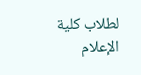لطلاب كلية الإعلام